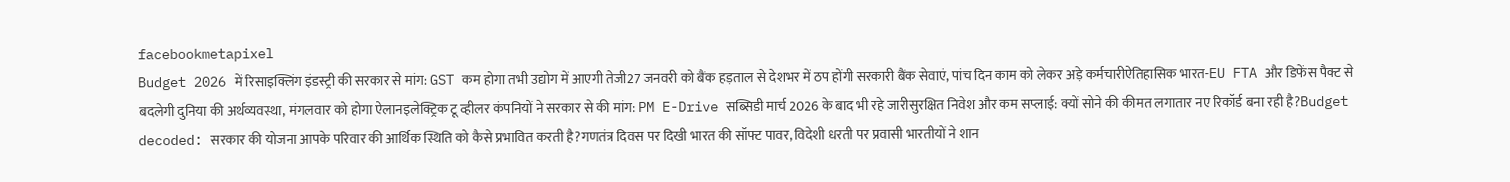facebookmetapixel
Budget 2026 में रिसाइक्लिंग इंडस्ट्री की सरकार से मांग: GST कम होगा तभी उद्योग में आएगी तेजी27 जनवरी को बैंक हड़ताल से देशभर में ठप होंगी सरकारी बैंक सेवाएं, पांच दिन काम को लेकर अड़े कर्मचारीऐतिहासिक भारत-EU FTA और डिफेंस पैक्ट से बदलेगी दुनिया की अर्थव्यवस्था, मंगलवार को होगा ऐलानइलेक्ट्रिक टू व्हीलर कंपनियों ने सरकार से की मांग: PM E-Drive सब्सिडी मार्च 2026 के बाद भी रहे जारीसुरक्षित निवेश और कम सप्लाई: क्यों सोने की कीमत लगातार नए रिकॉर्ड बना रही है?Budget decoded: सरकार की योजना आपके परिवार की आर्थिक स्थिति को कैसे प्रभावित करती है?गणतंत्र दिवस पर दिखी भारत की सॉफ्ट पावर, विदेशी धरती पर प्रवासी भारतीयों ने शान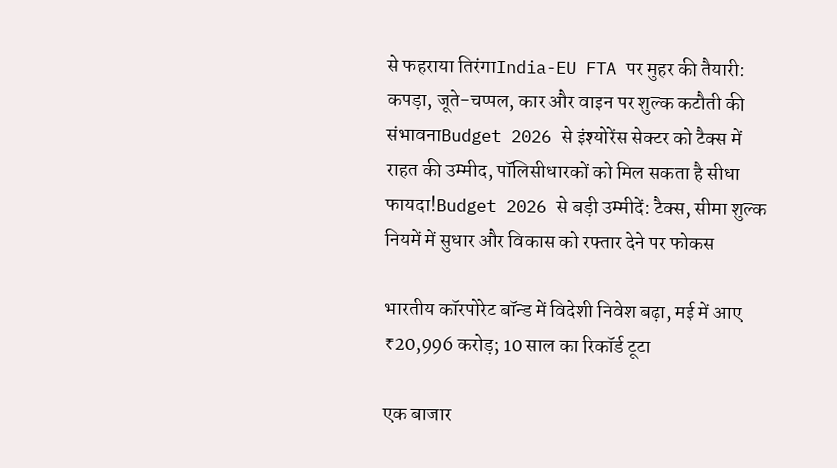से फहराया तिरंगाIndia-EU FTA पर मुहर की तैयारी: कपड़ा, जूते-चप्पल, कार और वाइन पर शुल्क कटौती की संभावनाBudget 2026 से इंश्योरेंस सेक्टर को टैक्स में राहत की उम्मीद, पॉलिसीधारकों को मिल सकता है सीधा फायदा!Budget 2026 से बड़ी उम्मीदें: टैक्स, सीमा शुल्क नियमें में सुधार और विकास को रफ्तार देने पर फोकस

भारतीय कॉरपोरेट बॉन्ड में विदेशी निवेश बढ़ा, मई में आए ₹20,996 करोड़; 10 साल का रिकॉर्ड टूटा

एक बाजार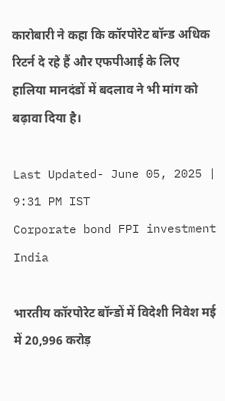कारोबारी ने कहा कि कॉरपोरेट बॉन्ड अधिक रिटर्न दे रहे हैं और एफपीआई के लिए हालिया मानदंडों में बदलाव ने भी मांग को बढ़ावा दिया है।

Last Updated- June 05, 2025 | 9:31 PM IST
Corporate bond FPI investment India

भारतीय कॉरपोरेट बॉन्डों में विदेशी निवेश मई में 20,996 करोड़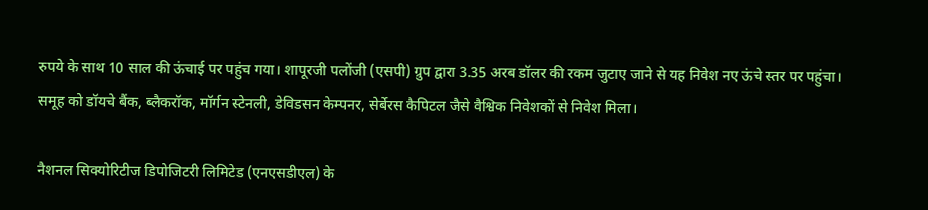रुपये के साथ 10 साल की ऊंचाई पर पहुंच गया। शापूरजी पलोंजी (एसपी) ग्रुप द्वारा 3.35 अरब डॉलर की रकम जुटाए जाने से यह निवेश नए ऊंचे स्तर पर पहुंचा। समूह को डॉयचे बैंक, ब्लैकरॉक, मॉर्गन स्टेनली, डेविडसन केम्पनर, सेर्बेरस कैपिटल जैसे वैश्विक निवेशकों से निवेश मिला।

नैशनल सिक्योरिटीज डिपोजिटरी लिमिटेड (एनएसडीएल) के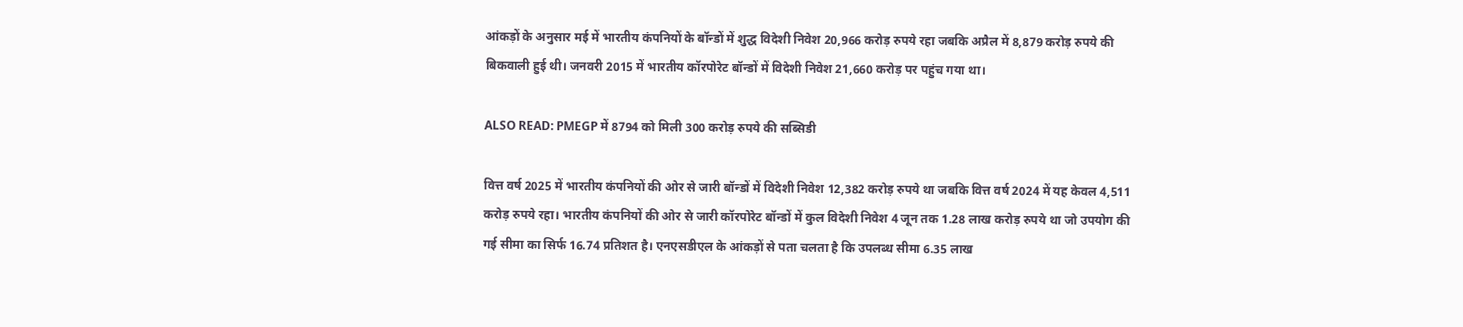आंकड़ों के अनुसार मई में भारतीय कंपनियों के बॉन्डों में शुद्ध विदेशी निवेश 20,966 करोड़ रुपये रहा जबकि अप्रैल में 8,879 करोड़ रुपये की बिकवाली हुई थी। जनवरी 2015 में भारतीय कॉरपोरेट बॉन्डों में विदेशी निवेश 21,660 करोड़ पर पहुंच गया था।

ALSO READ: PMEGP में 8794 को मिली 300 करोड़ रुपये की सब्सिडी

वित्त वर्ष 2025 में भारतीय कंपनियों की ओर से जारी बॉन्डों में विदेशी निवेश 12,382 करोड़ रुपये था जबकि वित्त वर्ष 2024 में यह केवल 4,511 करोड़ रुपये रहा। भारतीय कंपनियों की ओर से जारी कॉरपोरेट बॉन्डों में कुल विदेशी निवेश 4 जून तक 1.28 लाख करोड़ रुपये था जो उपयोग की गई सीमा का सिर्फ 16.74 प्रतिशत है। एनएसडीएल के आंकड़ों से पता चलता है कि उपलब्ध सीमा 6.35 लाख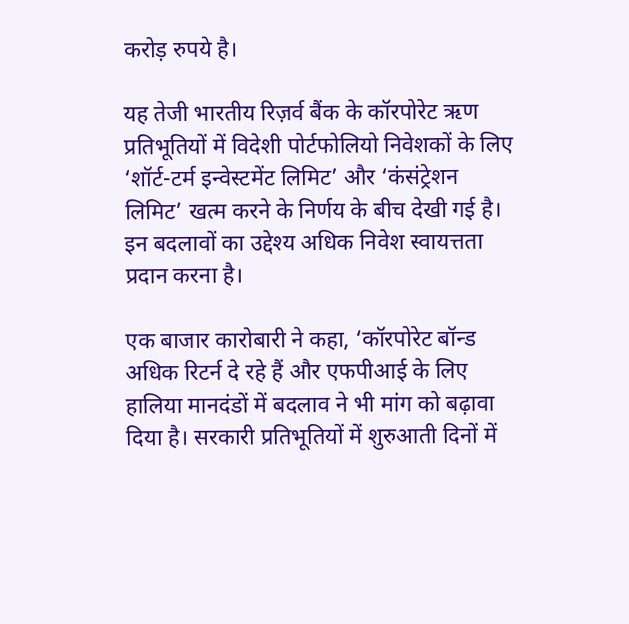करोड़ रुपये है।

यह तेजी भारतीय रिज़र्व बैंक के कॉरपोरेट ऋण प्रतिभूतियों में विदेशी पोर्टफोलियो निवेशकों के लिए ‘शॉर्ट-टर्म इन्वेस्टमेंट लिमिट’ और ‘कंसंट्रेशन लिमिट’ खत्म करने के निर्णय के बीच देखी गई है। इन बदलावों का उद्देश्य अधिक निवेश स्वायत्तता प्रदान करना है।

एक बाजार कारोबारी ने कहा, ‘कॉरपोरेट बॉन्ड अधिक रिटर्न दे रहे हैं और एफपीआई के लिए हालिया मानदंडों में बदलाव ने भी मांग को बढ़ावा दिया है। सरकारी प्रतिभूतियों में शुरुआती दिनों में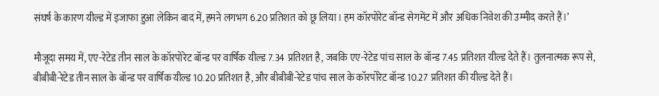संघर्ष के कारण यील्ड में इजाफा हुआ लेकिन बाद में, हमने लगभग 6.20 प्रतिशत को छू लिया। हम कॉरपोरेट बॉन्ड सेगमेंट में और अधिक निवेश की उम्मीद करते हैं।’

मौजूदा समय में, एए-रेटेड तीन साल के कॉरपोरेट बॉन्ड पर वार्षिक यील्ड 7.34 प्रतिशत है, जबकि एए-रेटेड पांच साल के बॉन्ड 7.45 प्रतिशत यील्ड देते हैं। तुलनात्मक रूप से, बीबीबी-रेटेड तीन साल के बॉन्ड पर वार्षिक यील्ड 10.20 प्रतिशत है, और बीबीबी-रेटेड पांच साल के कॉरपोरेट बॉन्ड 10.27 प्रतिशत की यील्ड देते हैं।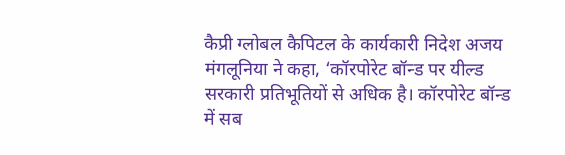कैप्री ग्लोबल कैपिटल के कार्यकारी निदेश अजय मंगलूनिया ने कहा, ‘कॉरपोरेट बॉन्ड पर यील्ड सरकारी प्रतिभूतियों से अधिक है। कॉरपोरेट बॉन्ड में सब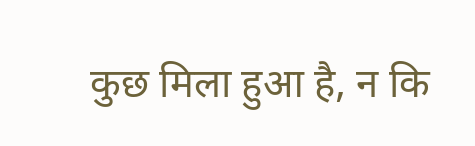कुछ मिला हुआ है, न कि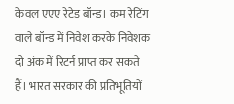केवल एएए रेटेड बॉन्ड। कम रेटिंग वाले बॉन्ड में निवेश करके निवेशक दो अंक में रिटर्न प्राप्त कर सकते हैं। भारत सरकार की प्रतिभूतियों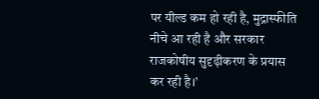पर यील्ड कम हो रही है, मुद्रास्फीति नीचे आ रही है और सरकार राजकोषीय सुदृढ़ीकरण के प्रयास कर रही है।’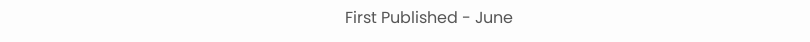First Published - June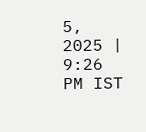5, 2025 | 9:26 PM IST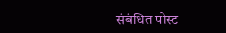संबंधित पोस्ट